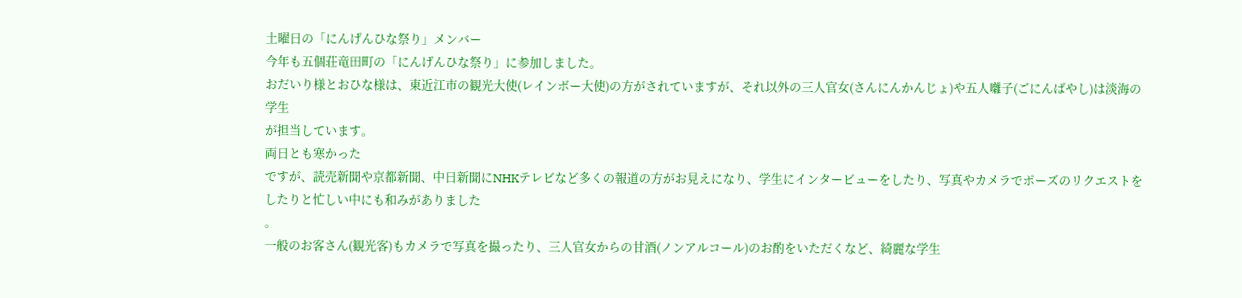土曜日の「にんげんひな祭り」メンバー
今年も五個荘竜田町の「にんげんひな祭り」に参加しました。
おだいり様とおひな様は、東近江市の観光大使(レインボー大使)の方がされていますが、それ以外の三人官女(さんにんかんじょ)や五人囃子(ごにんばやし)は淡海の学生
が担当しています。
両日とも寒かった
ですが、読売新聞や京都新聞、中日新聞にNHKテレビなど多くの報道の方がお見えになり、学生にインタービューをしたり、写真やカメラでポーズのリクエストをしたりと忙しい中にも和みがありました
。
一般のお客さん(観光客)もカメラで写真を撮ったり、三人官女からの甘酒(ノンアルコール)のお酌をいただくなど、綺麗な学生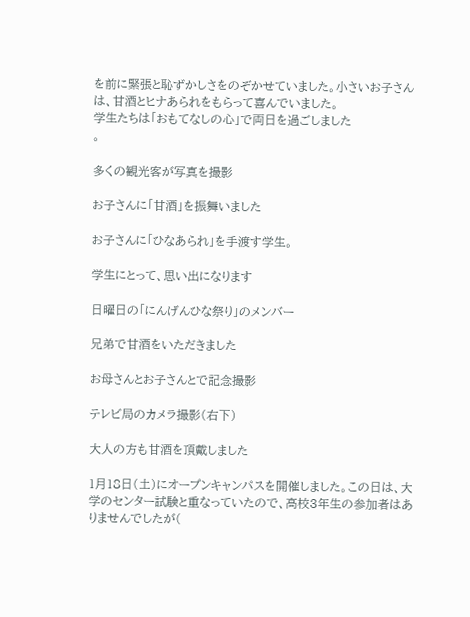を前に緊張と恥ずかしさをのぞかせていました。小さいお子さんは、甘酒とヒナあられをもらって喜んでいました。
学生たちは「おもてなしの心」で両日を過ごしました
。

多くの観光客が写真を撮影

お子さんに「甘酒」を振舞いました

お子さんに「ひなあられ」を手渡す学生。

学生にとって、思い出になります

日曜日の「にんげんひな祭り」のメンバー

兄弟で甘酒をいただきました

お母さんとお子さんとで記念撮影

テレビ局のカメラ撮影(右下)

大人の方も甘酒を頂戴しました

1月18日(土)にオープンキャンパスを開催しました。この日は、大学のセンター試験と重なっていたので、高校3年生の参加者はありませんでしたが(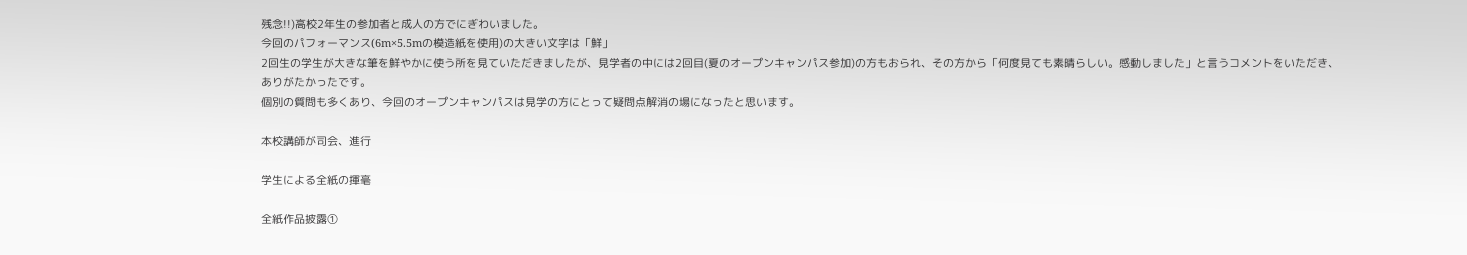残念!!)高校2年生の参加者と成人の方でにぎわいました。
今回のパフォーマンス(6m×5.5mの模造紙を使用)の大きい文字は「鮮」
2回生の学生が大きな筆を鮮やかに使う所を見ていただきましたが、見学者の中には2回目(夏のオープンキャンパス参加)の方もおられ、その方から「何度見ても素晴らしい。感動しました」と言うコメントをいただき、ありがたかったです。
個別の質問も多くあり、今回のオープンキャンパスは見学の方にとって疑問点解消の場になったと思います。

本校講師が司会、進行

学生による全紙の揮毫

全紙作品披露①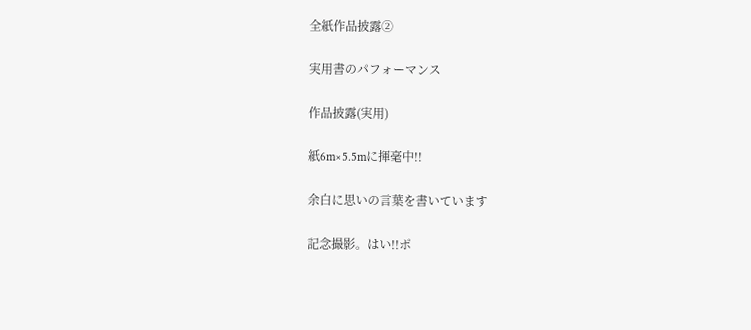全紙作品披露②

実用書のパフォーマンス

作品披露(実用)

紙6m×5.5mに揮毫中!!

余白に思いの言葉を書いています

記念撮影。はい!!ポ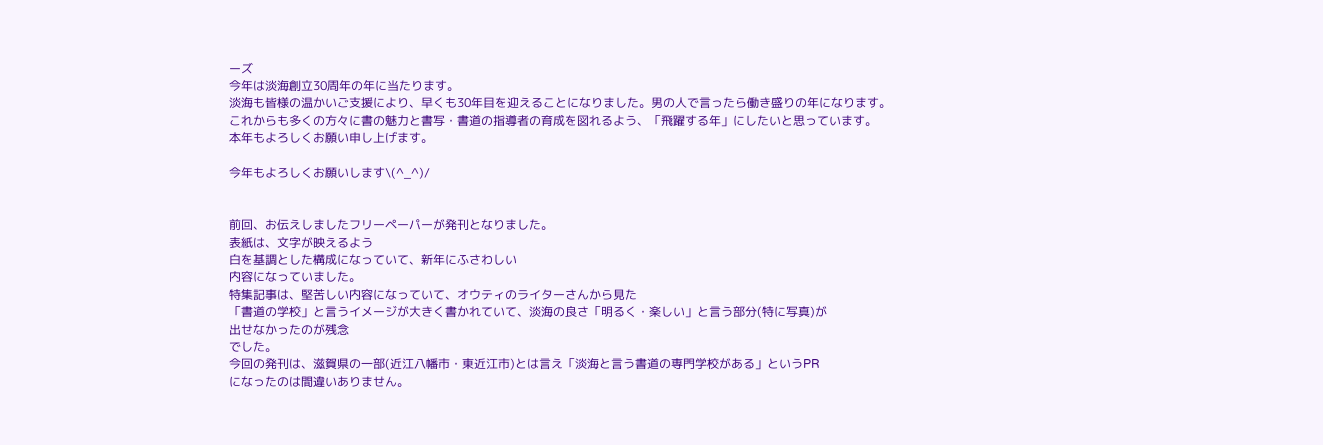ーズ
今年は淡海創立30周年の年に当たります。
淡海も皆様の温かいご支援により、早くも30年目を迎えることになりました。男の人で言ったら働き盛りの年になります。
これからも多くの方々に書の魅力と書写・書道の指導者の育成を図れるよう、「飛躍する年」にしたいと思っています。
本年もよろしくお願い申し上げます。

今年もよろしくお願いします\(^_^)/


前回、お伝えしましたフリーペーパーが発刊となりました。
表紙は、文字が映えるよう
白を基調とした構成になっていて、新年にふさわしい
内容になっていました。
特集記事は、堅苦しい内容になっていて、オウティのライターさんから見た
「書道の学校」と言うイメージが大きく書かれていて、淡海の良さ「明るく・楽しい」と言う部分(特に写真)が
出せなかったのが残念
でした。
今回の発刊は、滋賀県の一部(近江八幡市・東近江市)とは言え「淡海と言う書道の専門学校がある」というPR
になったのは間違いありません。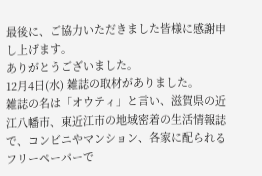最後に、ご協力いただきました皆様に感謝申し上げます。
ありがとうございました。
12月4日(水) 雑誌の取材がありました。
雑誌の名は「オウティ」と言い、滋賀県の近江八幡市、東近江市の地域密着の生活情報誌で、コンビニやマンション、各家に配られるフリーペーパーで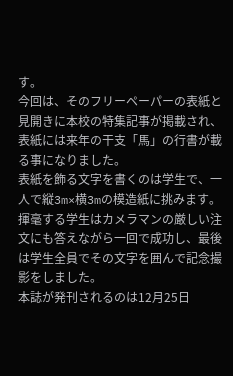す。
今回は、そのフリーペーパーの表紙と見開きに本校の特集記事が掲載され、表紙には来年の干支「馬」の行書が載る事になりました。
表紙を飾る文字を書くのは学生で、一人で縦3m×横3mの模造紙に挑みます。揮毫する学生はカメラマンの厳しい注文にも答えながら一回で成功し、最後は学生全員でその文字を囲んで記念撮影をしました。
本誌が発刊されるのは12月25日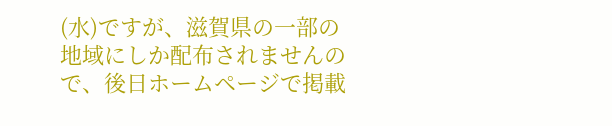(水)ですが、滋賀県の一部の地域にしか配布されませんので、後日ホームページで掲載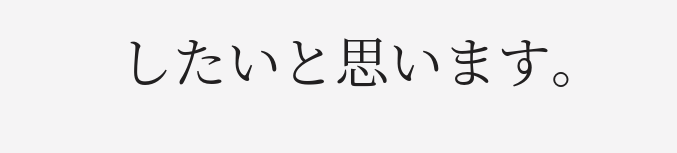したいと思います。